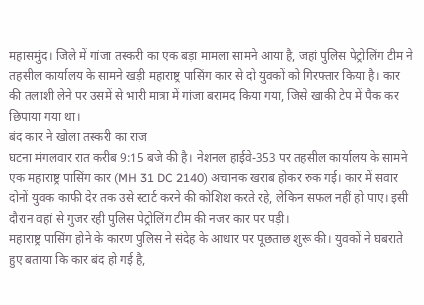महासमुंद। जिले में गांजा तस्करी का एक बड़ा मामला सामने आया है, जहां पुलिस पेट्रोलिंग टीम ने तहसील कार्यालय के सामने खड़ी महाराष्ट्र पासिंग कार से दो युवकों को गिरफ्तार किया है। कार की तलाशी लेने पर उसमें से भारी मात्रा में गांजा बरामद किया गया, जिसे खाकी टेप में पैक कर छिपाया गया था।
बंद कार ने खोला तस्करी का राज
घटना मंगलवार रात करीब 9:15 बजे की है। नेशनल हाईवे-353 पर तहसील कार्यालय के सामने एक महाराष्ट्र पासिंग कार (MH 31 DC 2140) अचानक खराब होकर रुक गई। कार में सवार दोनों युवक काफी देर तक उसे स्टार्ट करने की कोशिश करते रहे, लेकिन सफल नहीं हो पाए। इसी दौरान वहां से गुजर रही पुलिस पेट्रोलिंग टीम की नजर कार पर पड़ी।
महाराष्ट्र पासिंग होने के कारण पुलिस ने संदेह के आधार पर पूछताछ शुरू की। युवकों ने घबराते हुए बताया कि कार बंद हो गई है,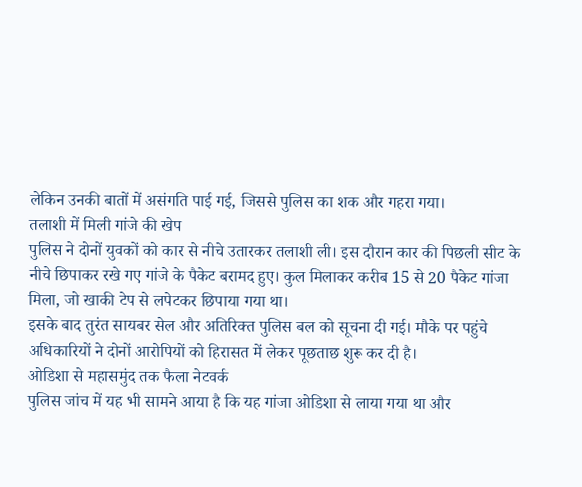लेकिन उनकी बातों में असंगति पाई गई, जिससे पुलिस का शक और गहरा गया।
तलाशी में मिली गांजे की खेप
पुलिस ने दोनों युवकों को कार से नीचे उतारकर तलाशी ली। इस दौरान कार की पिछली सीट के नीचे छिपाकर रखे गए गांजे के पैकेट बरामद हुए। कुल मिलाकर करीब 15 से 20 पैकेट गांजा मिला, जो खाकी टेप से लपेटकर छिपाया गया था।
इसके बाद तुरंत सायबर सेल और अतिरिक्त पुलिस बल को सूचना दी गई। मौके पर पहुंचे अधिकारियों ने दोनों आरोपियों को हिरासत में लेकर पूछताछ शुरू कर दी है।
ओडिशा से महासमुंद तक फैला नेटवर्क
पुलिस जांच में यह भी सामने आया है कि यह गांजा ओडिशा से लाया गया था और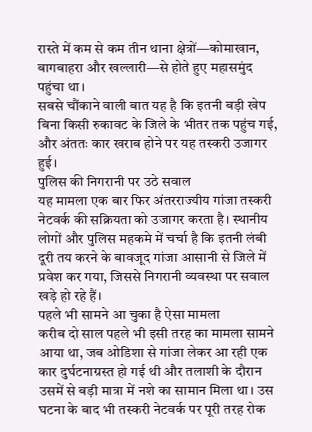रास्ते में कम से कम तीन थाना क्षेत्रों—कोमाखान, बागबाहरा और खल्लारी—से होते हुए महासमुंद पहुंचा था।
सबसे चौंकाने वाली बात यह है कि इतनी बड़ी खेप बिना किसी रुकावट के जिले के भीतर तक पहुंच गई, और अंततः कार खराब होने पर यह तस्करी उजागर हुई।
पुलिस की निगरानी पर उठे सवाल
यह मामला एक बार फिर अंतरराज्यीय गांजा तस्करी नेटवर्क की सक्रियता को उजागर करता है। स्थानीय लोगों और पुलिस महकमे में चर्चा है कि इतनी लंबी दूरी तय करने के बावजूद गांजा आसानी से जिले में प्रवेश कर गया, जिससे निगरानी व्यवस्था पर सवाल खड़े हो रहे हैं।
पहले भी सामने आ चुका है ऐसा मामला
करीब दो साल पहले भी इसी तरह का मामला सामने आया था, जब ओडिशा से गांजा लेकर आ रही एक कार दुर्घटनाग्रस्त हो गई थी और तलाशी के दौरान उसमें से बड़ी मात्रा में नशे का सामान मिला था। उस घटना के बाद भी तस्करी नेटवर्क पर पूरी तरह रोक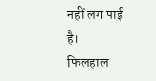नहीं लग पाई है।
फिलहाल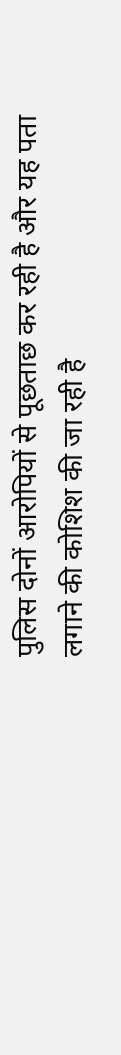पुलिस दोनों आरोपियों से पूछताछ कर रही है और यह पता लगाने की कोशिश की जा रही है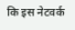कि इस नेटवर्क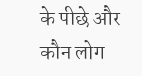के पीछे और कौन लोग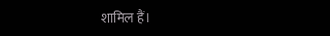शामिल हैं।